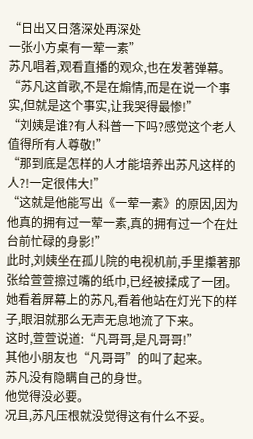“日出又日落深处再深处
一张小方桌有一荤一素”
苏凡唱着,观看直播的观众,也在发著弹幕。
“苏凡这首歌,不是在煽情,而是在说一个事实,但就是这个事实,让我哭得最惨!”
“刘姨是谁?有人科普一下吗?感觉这个老人值得所有人尊敬!”
“那到底是怎样的人才能培养出苏凡这样的人?!一定很伟大!”
“这就是他能写出《一荤一素》的原因,因为他真的拥有过一荤一素,真的拥有过一个在灶台前忙碌的身影!”
此时,刘姨坐在孤儿院的电视机前,手里攥著那张给萱萱擦过嘴的纸巾,已经被揉成了一团。
她看着屏幕上的苏凡,看着他站在灯光下的样子,眼泪就那么无声无息地流了下来。
这时,萱萱说道:“凡哥哥,是凡哥哥!”
其他小朋友也“凡哥哥”的叫了起来。
苏凡没有隐瞒自己的身世。
他觉得没必要。
况且,苏凡压根就没觉得这有什么不妥。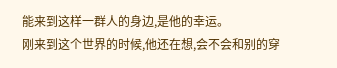能来到这样一群人的身边,是他的幸运。
刚来到这个世界的时候,他还在想,会不会和别的穿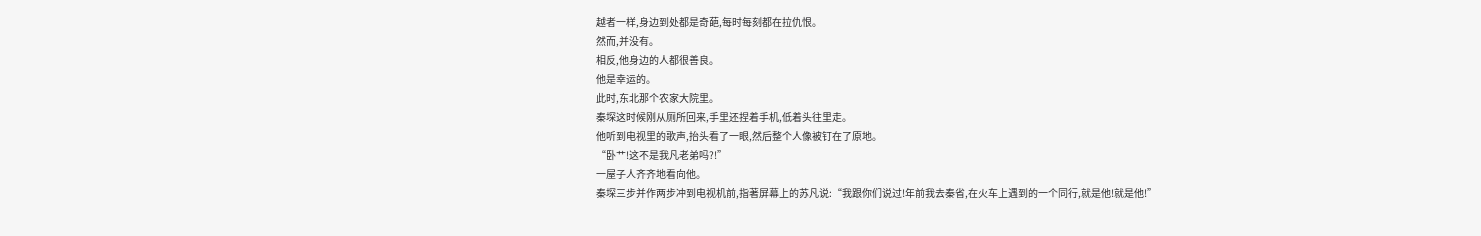越者一样,身边到处都是奇葩,每时每刻都在拉仇恨。
然而,并没有。
相反,他身边的人都很善良。
他是幸运的。
此时,东北那个农家大院里。
秦堔这时候刚从厕所回来,手里还捏着手机,低着头往里走。
他听到电视里的歌声,抬头看了一眼,然后整个人像被钉在了原地。
“卧艹!这不是我凡老弟吗?!”
一屋子人齐齐地看向他。
秦堔三步并作两步冲到电视机前,指著屏幕上的苏凡说:“我跟你们说过!年前我去秦省,在火车上遇到的一个同行,就是他!就是他!”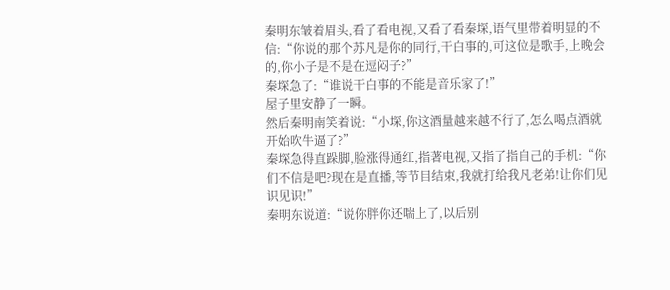秦明东皱着眉头,看了看电视,又看了看秦堔,语气里带着明显的不信:“你说的那个苏凡是你的同行,干白事的,可这位是歌手,上晚会的,你小子是不是在逗闷子?”
秦堔急了:“谁说干白事的不能是音乐家了!”
屋子里安静了一瞬。
然后秦明南笑着说:“小堔,你这酒量越来越不行了,怎么喝点酒就开始吹牛逼了?”
秦堔急得直跺脚,脸涨得通红,指著电视,又指了指自己的手机:“你们不信是吧?现在是直播,等节目结束,我就打给我凡老弟!让你们见识见识!”
秦明东说道:“说你胖你还喘上了,以后别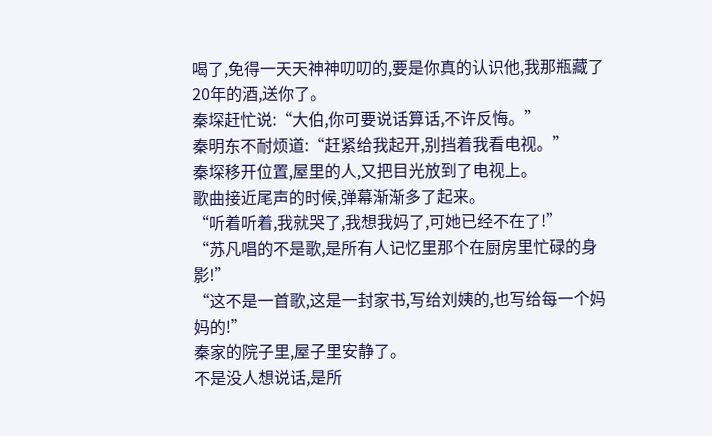喝了,免得一天天神神叨叨的,要是你真的认识他,我那瓶藏了20年的酒,送你了。
秦堔赶忙说:“大伯,你可要说话算话,不许反悔。”
秦明东不耐烦道:“赶紧给我起开,别挡着我看电视。”
秦堔移开位置,屋里的人,又把目光放到了电视上。
歌曲接近尾声的时候,弹幕渐渐多了起来。
“听着听着,我就哭了,我想我妈了,可她已经不在了!”
“苏凡唱的不是歌,是所有人记忆里那个在厨房里忙碌的身影!”
“这不是一首歌,这是一封家书,写给刘姨的,也写给每一个妈妈的!”
秦家的院子里,屋子里安静了。
不是没人想说话,是所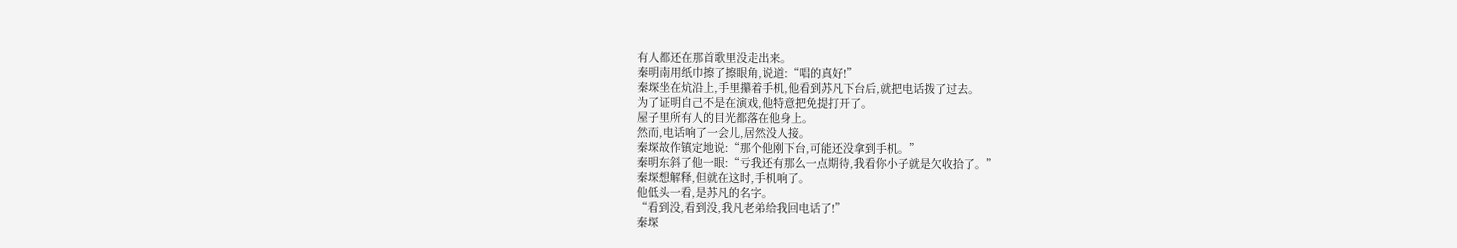有人都还在那首歌里没走出来。
秦明南用纸巾擦了擦眼角,说道:“唱的真好!”
秦堔坐在炕沿上,手里攥着手机,他看到苏凡下台后,就把电话拨了过去。
为了证明自己不是在演戏,他特意把免提打开了。
屋子里所有人的目光都落在他身上。
然而,电话响了一会儿,居然没人接。
秦堔故作镇定地说:“那个他刚下台,可能还没拿到手机。”
秦明东斜了他一眼:“亏我还有那么一点期待,我看你小子就是欠收拾了。”
秦堔想解释,但就在这时,手机响了。
他低头一看,是苏凡的名字。
“看到没,看到没,我凡老弟给我回电话了!”
秦堔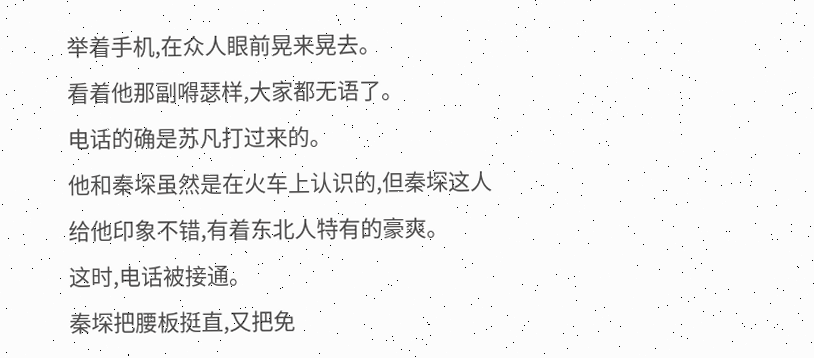举着手机,在众人眼前晃来晃去。
看着他那副嘚瑟样,大家都无语了。
电话的确是苏凡打过来的。
他和秦堔虽然是在火车上认识的,但秦堔这人给他印象不错,有着东北人特有的豪爽。
这时,电话被接通。
秦堔把腰板挺直,又把免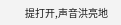提打开,声音洪亮地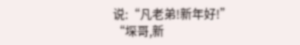说:“凡老弟!新年好!”
“堔哥,新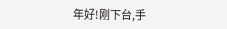年好!刚下台,手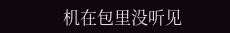机在包里没听见